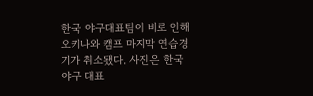한국 야구대표팀이 비로 인해 오키나와 캠프 마지막 연습경기가 취소됐다. 사진은 한국 야구 대표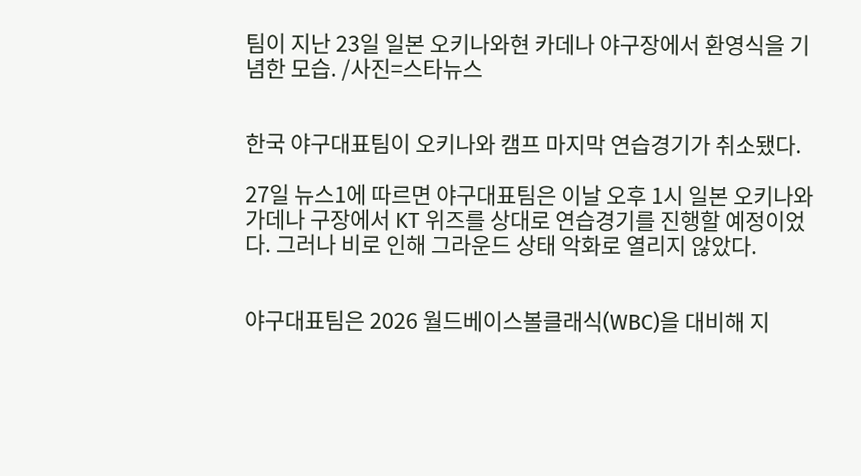팀이 지난 23일 일본 오키나와현 카데나 야구장에서 환영식을 기념한 모습. /사진=스타뉴스


한국 야구대표팀이 오키나와 캠프 마지막 연습경기가 취소됐다.

27일 뉴스1에 따르면 야구대표팀은 이날 오후 1시 일본 오키나와 가데나 구장에서 KT 위즈를 상대로 연습경기를 진행할 예정이었다. 그러나 비로 인해 그라운드 상태 악화로 열리지 않았다.


야구대표팀은 2026 월드베이스볼클래식(WBC)을 대비해 지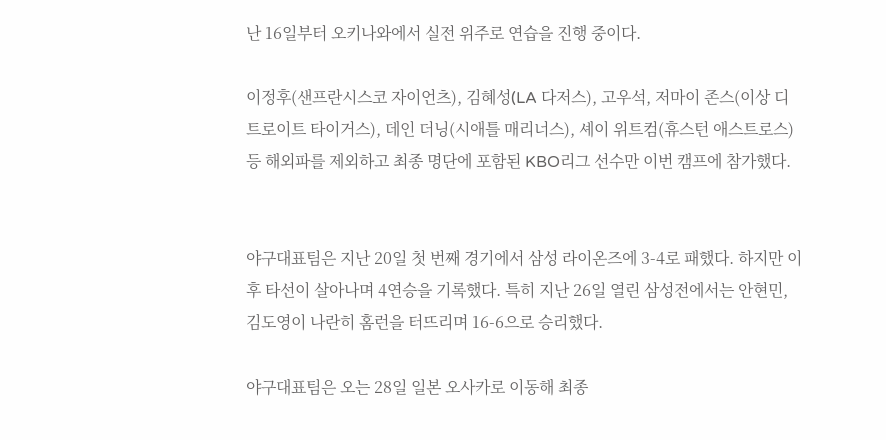난 16일부터 오키나와에서 실전 위주로 연습을 진행 중이다.

이정후(샌프란시스코 자이언츠), 김혜성(LA 다저스), 고우석, 저마이 존스(이상 디트로이트 타이거스), 데인 더닝(시애틀 매리너스), 셰이 위트컴(휴스턴 애스트로스) 등 해외파를 제외하고 최종 명단에 포함된 KBO리그 선수만 이번 캠프에 참가했다.


야구대표팀은 지난 20일 첫 번째 경기에서 삼성 라이온즈에 3-4로 패했다. 하지만 이후 타선이 살아나며 4연승을 기록했다. 특히 지난 26일 열린 삼성전에서는 안현민, 김도영이 나란히 홈런을 터뜨리며 16-6으로 승리했다.

야구대표팀은 오는 28일 일본 오사카로 이동해 최종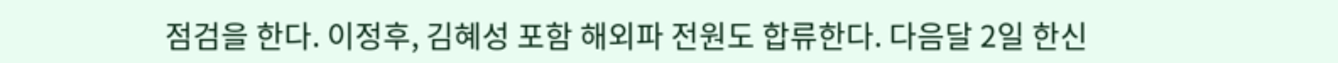점검을 한다. 이정후, 김혜성 포함 해외파 전원도 합류한다. 다음달 2일 한신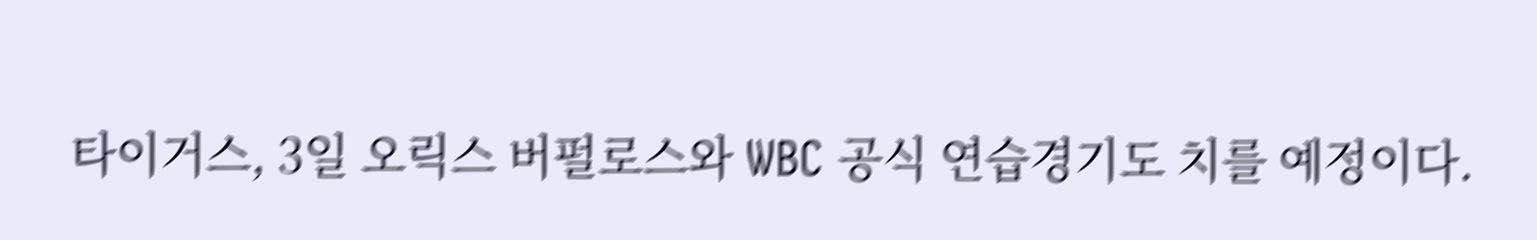타이거스, 3일 오릭스 버펄로스와 WBC 공식 연습경기도 치를 예정이다.